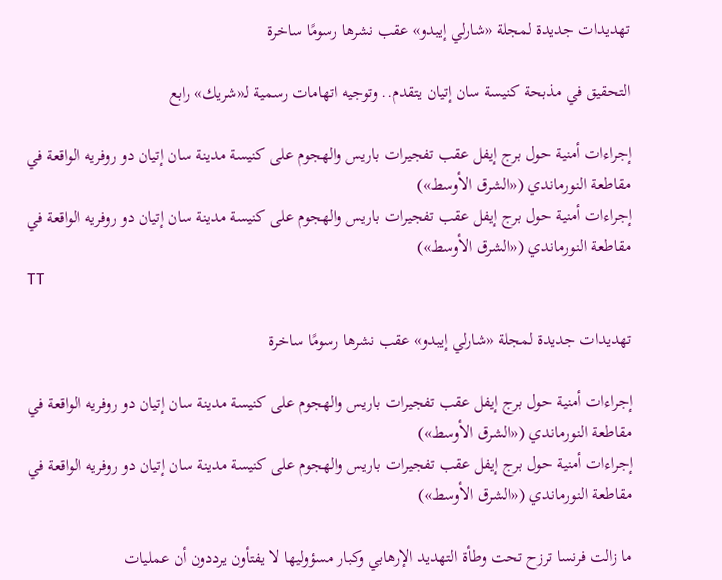تهديدات جديدة لمجلة «شارلي إيبدو» عقب نشرها رسومًا ساخرة

التحقيق في مذبحة كنيسة سان إتيان يتقدم.. وتوجيه اتهامات رسمية لـ«شريك» رابع

إجراءات أمنية حول برج إيفل عقب تفجيرات باريس والهجوم على كنيسة مدينة سان إتيان دو روفريه الواقعة في مقاطعة النورماندي («الشرق الأوسط»)
إجراءات أمنية حول برج إيفل عقب تفجيرات باريس والهجوم على كنيسة مدينة سان إتيان دو روفريه الواقعة في مقاطعة النورماندي («الشرق الأوسط»)
TT

تهديدات جديدة لمجلة «شارلي إيبدو» عقب نشرها رسومًا ساخرة

إجراءات أمنية حول برج إيفل عقب تفجيرات باريس والهجوم على كنيسة مدينة سان إتيان دو روفريه الواقعة في مقاطعة النورماندي («الشرق الأوسط»)
إجراءات أمنية حول برج إيفل عقب تفجيرات باريس والهجوم على كنيسة مدينة سان إتيان دو روفريه الواقعة في مقاطعة النورماندي («الشرق الأوسط»)

ما زالت فرنسا ترزح تحت وطأة التهديد الإرهابي وكبار مسؤوليها لا يفتأون يرددون أن عمليات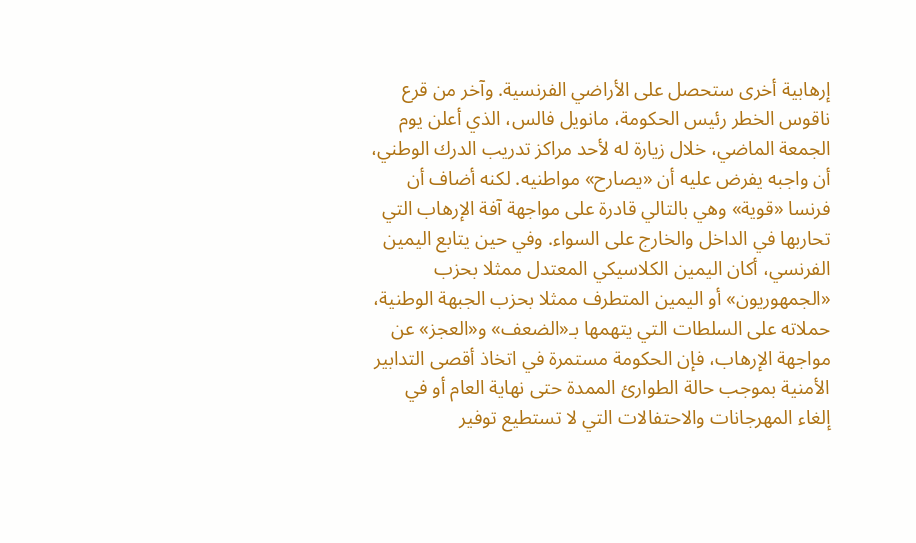إرهابية أخرى ستحصل على الأراضي الفرنسية. وآخر من قرع ناقوس الخطر رئيس الحكومة، مانويل فالس، الذي أعلن يوم الجمعة الماضي، خلال زيارة له لأحد مراكز تدريب الدرك الوطني، أن واجبه يفرض عليه أن «يصارح» مواطنيه. لكنه أضاف أن فرنسا «قوية» وهي بالتالي قادرة على مواجهة آفة الإرهاب التي تحاربها في الداخل والخارج على السواء. وفي حين يتابع اليمين الفرنسي، أكان اليمين الكلاسيكي المعتدل ممثلا بحزب «الجمهوريون» أو اليمين المتطرف ممثلا بحزب الجبهة الوطنية، حملاته على السلطات التي يتهمها بـ«الضعف» و«العجز» عن مواجهة الإرهاب، فإن الحكومة مستمرة في اتخاذ أقصى التدابير الأمنية بموجب حالة الطوارئ الممدة حتى نهاية العام أو في إلغاء المهرجانات والاحتفالات التي لا تستطيع توفير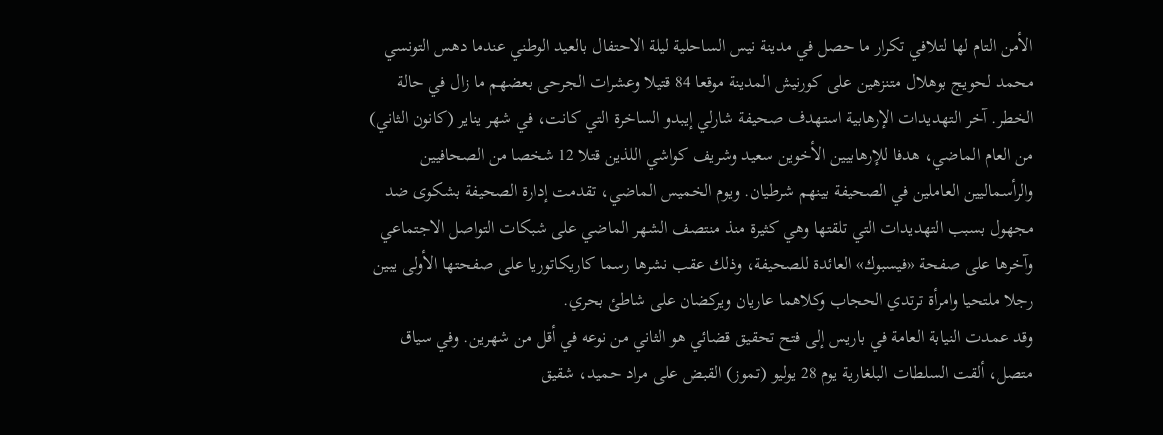الأمن التام لها لتلافي تكرار ما حصل في مدينة نيس الساحلية ليلة الاحتفال بالعيد الوطني عندما دهس التونسي محمد لحويج بوهلال متنزهين على كورنيش المدينة موقعا 84 قتيلا وعشرات الجرحى بعضهم ما زال في حالة الخطر. آخر التهديدات الإرهابية استهدف صحيفة شارلي إيبدو الساخرة التي كانت، في شهر يناير (كانون الثاني) من العام الماضي، هدفا للإرهابيين الأخوين سعيد وشريف كواشي اللذين قتلا 12 شخصا من الصحافيين والرأسماليين العاملين في الصحيفة بينهم شرطيان. ويوم الخميس الماضي، تقدمت إدارة الصحيفة بشكوى ضد مجهول بسبب التهديدات التي تلقتها وهي كثيرة منذ منتصف الشهر الماضي على شبكات التواصل الاجتماعي وآخرها على صفحة «فيسبوك» العائدة للصحيفة، وذلك عقب نشرها رسما كاريكاتوريا على صفحتها الأولى يبين رجلا ملتحيا وامرأة ترتدي الحجاب وكلاهما عاريان ويركضان على شاطئ بحري.
وقد عمدت النيابة العامة في باريس إلى فتح تحقيق قضائي هو الثاني من نوعه في أقل من شهرين. وفي سياق متصل، ألقت السلطات البلغارية يوم 28 يوليو (تموز) القبض على مراد حميد، شقيق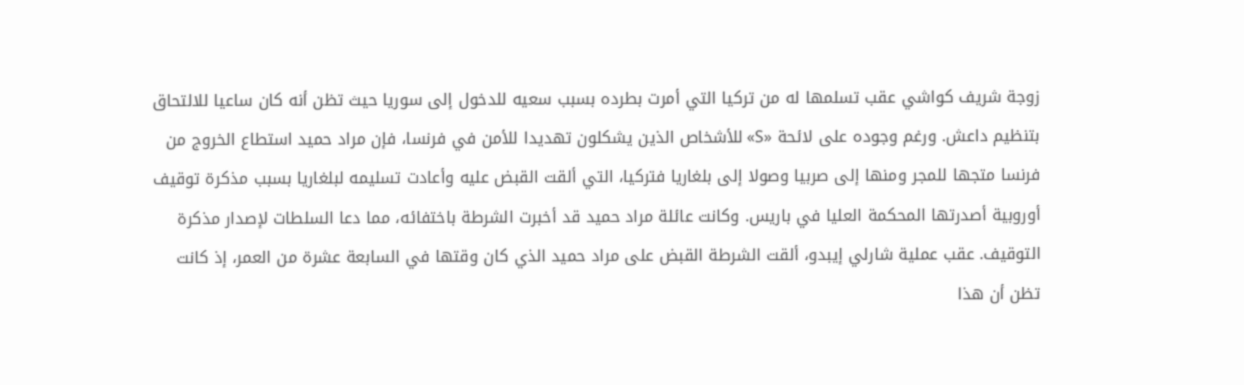زوجة شريف كواشي عقب تسلمها له من تركيا التي أمرت بطرده بسبب سعيه للدخول إلى سوريا حيث تظن أنه كان ساعيا للالتحاق بتنظيم داعش. ورغم وجوده على لائحة «S» للأشخاص الذين يشكلون تهديدا للأمن في فرنسا، فإن مراد حميد استطاع الخروج من فرنسا متجها للمجر ومنها إلى صربيا وصولا إلى بلغاريا فتركيا، التي ألقت القبض عليه وأعادت تسليمه لبلغاريا بسبب مذكرة توقيف أوروبية أصدرتها المحكمة العليا في باريس. وكانت عائلة مراد حميد قد أخبرت الشرطة باختفائه، مما دعا السلطات لإصدار مذكرة التوقيف. عقب عملية شارلي إيبدو، ألقت الشرطة القبض على مراد حميد الذي كان وقتها في السابعة عشرة من العمر، إذ كانت تظن أن هذا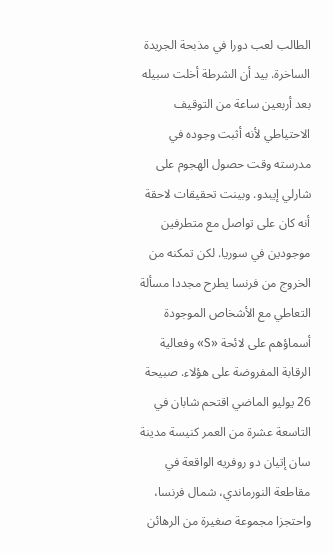الطالب لعب دورا في مذبحة الجريدة الساخرة. بيد أن الشرطة أخلت سبيله بعد أربعين ساعة من التوقيف الاحتياطي لأنه أثبت وجوده في مدرسته وقت حصول الهجوم على شارلي إيبدو. وبينت تحقيقات لاحقة أنه كان على تواصل مع متطرفين موجودين في سوريا. لكن تمكنه من الخروج من فرنسا يطرح مجددا مسألة التعاطي مع الأشخاص الموجودة أسماؤهم على لائحة «S» وفعالية الرقابة المفروضة على هؤلاء. صبيحة 26 يوليو الماضي اقتحم شابان في التاسعة عشرة من العمر كنيسة مدينة سان إتيان دو روفريه الواقعة في مقاطعة النورماندي، شمال فرنسا، واحتجزا مجموعة صغيرة من الرهائن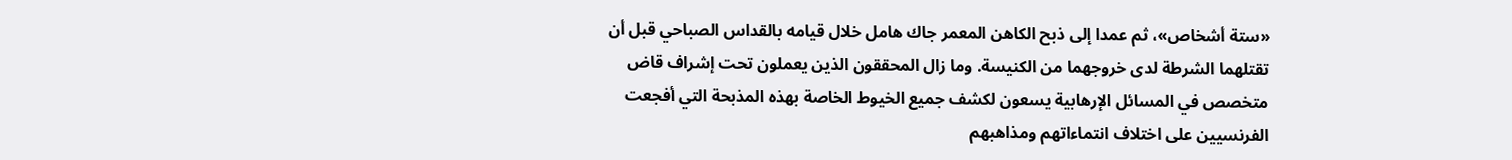«ستة أشخاص»، ثم عمدا إلى ذبح الكاهن المعمر جاك هامل خلال قيامه بالقداس الصباحي قبل أن تقتلهما الشرطة لدى خروجهما من الكنيسة. وما زال المحققون الذين يعملون تحت إشراف قاض متخصص في المسائل الإرهابية يسعون لكشف جميع الخيوط الخاصة بهذه المذبحة التي أفجعت الفرنسيين على اختلاف انتماءاتهم ومذاهبهم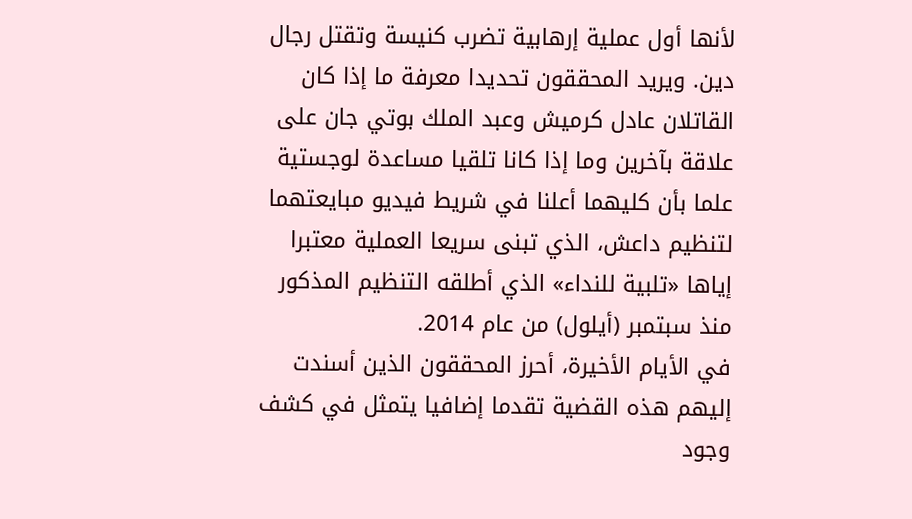لأنها أول عملية إرهابية تضرب كنيسة وتقتل رجال دين. ويريد المحققون تحديدا معرفة ما إذا كان القاتلان عادل كرميش وعبد الملك بوتي جان على علاقة بآخرين وما إذا كانا تلقيا مساعدة لوجستية علما بأن كليهما أعلنا في شريط فيديو مبايعتهما لتنظيم داعش، الذي تبنى سريعا العملية معتبرا إياها «تلبية للنداء» الذي أطلقه التنظيم المذكور منذ سبتمبر (أيلول) من عام 2014.
في الأيام الأخيرة، أحرز المحققون الذين أسندت إليهم هذه القضية تقدما إضافيا يتمثل في كشف وجود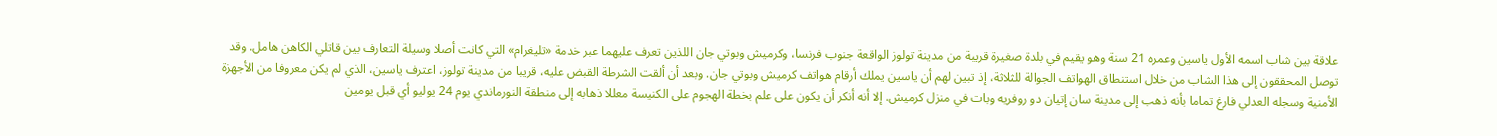علاقة بين شاب اسمه الأول ياسين وعمره 21 سنة وهو يقيم في بلدة صغيرة قريبة من مدينة تولوز الواقعة جنوب فرنسا، وكرميش وبوتي جان اللذين تعرف عليهما عبر خدمة «تليغرام» التي كانت أصلا وسيلة التعارف بين قاتلي الكاهن هامل. وقد توصل المحققون إلى هذا الشاب من خلال استنطاق الهواتف الجوالة للثلاثة، إذ تبين لهم أن ياسين يملك أرقام هواتف كرميش وبوتي جان. وبعد أن ألقت الشرطة القبض عليه، قريبا من مدينة تولوز، اعترف ياسين، الذي لم يكن معروفا من الأجهزة الأمنية وسجله العدلي فارغ تماما بأنه ذهب إلى مدينة سان إتيان دو روفريه وبات في منزل كرميش. إلا أنه أنكر أن يكون على علم بخطة الهجوم على الكنيسة معللا ذهابه إلى منطقة النورماندي يوم 24 يوليو أي قبل يومين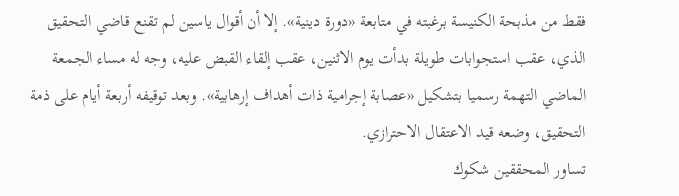فقط من مذبحة الكنيسة برغبته في متابعة «دورة دينية». إلا أن أقوال ياسين لم تقنع قاضي التحقيق الذي، عقب استجوابات طويلة بدأت يوم الاثنين، عقب إلقاء القبض عليه، وجه له مساء الجمعة الماضي التهمة رسميا بتشكيل «عصابة إجرامية ذات أهداف إرهابية». وبعد توقيفه أربعة أيام على ذمة التحقيق، وضعه قيد الاعتقال الاحترازي.
تساور المحققين شكوك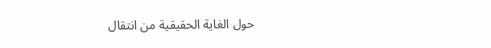حول الغاية الحقيقية من انتقال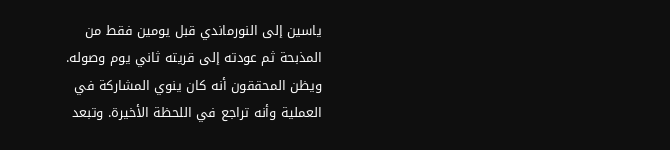ياسين إلى النورماندي قبل يومين فقط من المذبحة ثم عودته إلى قريته ثاني يوم وصوله. ويظن المحققون أنه كان ينوي المشاركة في العملية وأنه تراجع في اللحظة الأخيرة. وتبعد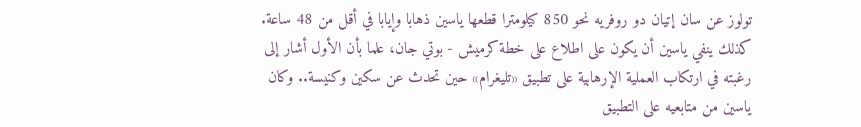تولوز عن سان إتيان دو روفريه نحو 850 كيلومترا قطعها ياسين ذهابا وإيابا في أقل من 48 ساعة. كذلك ينفي ياسين أن يكون على اطلاع على خطة كرميش - بوتي جان، علما بأن الأول أشار إلى رغبته في ارتكاب العملية الإرهابية على تطبيق «تليغرام» حين تحدث عن سكين وكنيسة.. وكان ياسين من متابعيه على التطبيق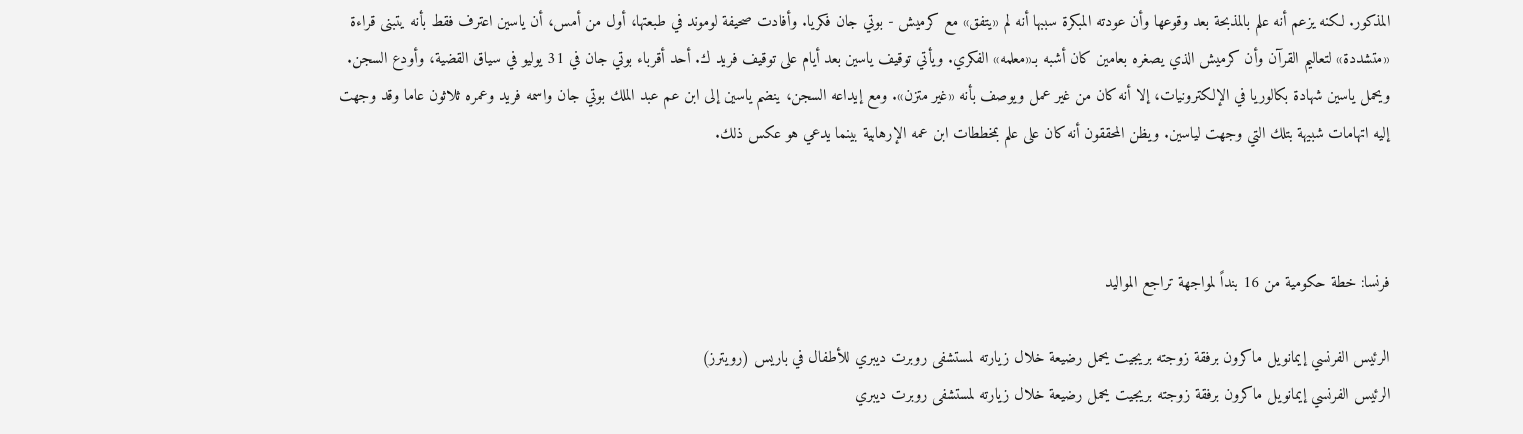المذكور. لكنه يزعم أنه علم بالمذبحة بعد وقوعها وأن عودته المبكرة سببها أنه لم «يتفق» مع كرميش - بوتي جان فكريا. وأفادت صحيفة لوموند في طبعتها، أول من أمس، أن ياسين اعترف فقط بأنه يتبنى قراءة «متشددة» لتعاليم القرآن وأن كرميش الذي يصغره بعامين كان أشبه بـ«معلمه» الفكري. ويأتي توقيف ياسين بعد أيام على توقيف فريد ك. أحد أقرباء بوتي جان في 31 يوليو في سياق القضية، وأودع السجن. ويحمل ياسين شهادة بكالوريا في الإلكترونيات، إلا أنه كان من غير عمل ويوصف بأنه «غير متزن». ومع إيداعه السجن، ينضم ياسين إلى ابن عم عبد الملك بوتي جان واسمه فريد وعمره ثلاثون عاما وقد وجهت إليه اتهامات شبيهة بتلك التي وجهت لياسين. ويظن المحققون أنه كان على علم بمخططات ابن عمه الإرهابية بينما يدعي هو عكس ذلك.



فرنسا: خطة حكومية من 16 بنداً لمواجهة تراجع المواليد

الرئيس الفرنسي إيمانويل ماكرون برفقة زوجته بريجيت يحمل رضيعة خلال زيارته لمستشفى روبرت ديبري للأطفال في باريس (رويترز)
الرئيس الفرنسي إيمانويل ماكرون برفقة زوجته بريجيت يحمل رضيعة خلال زيارته لمستشفى روبرت ديبري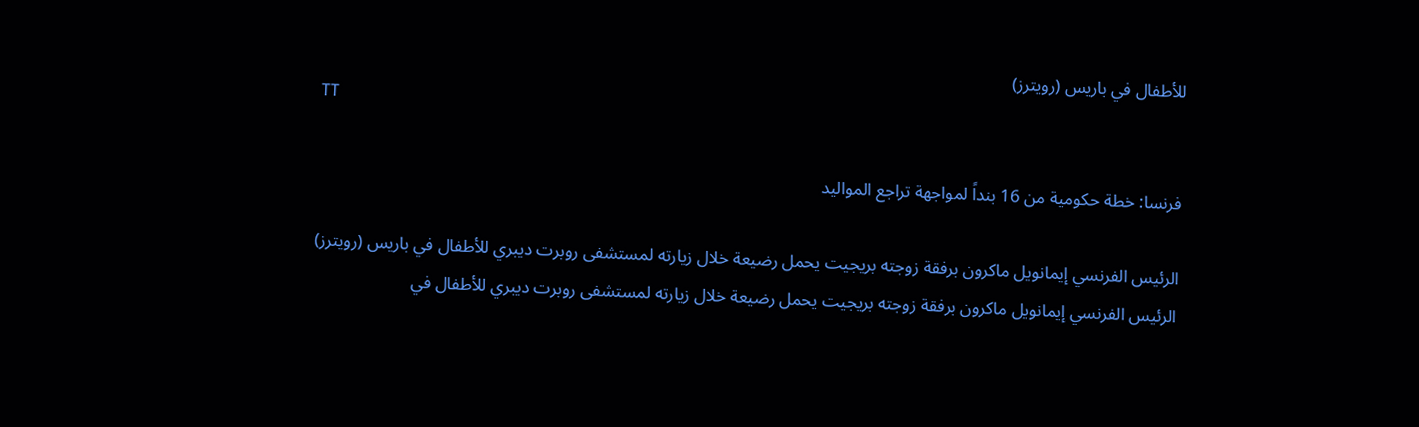للأطفال في باريس (رويترز)
TT

فرنسا: خطة حكومية من 16 بنداً لمواجهة تراجع المواليد

الرئيس الفرنسي إيمانويل ماكرون برفقة زوجته بريجيت يحمل رضيعة خلال زيارته لمستشفى روبرت ديبري للأطفال في باريس (رويترز)
الرئيس الفرنسي إيمانويل ماكرون برفقة زوجته بريجيت يحمل رضيعة خلال زيارته لمستشفى روبرت ديبري للأطفال في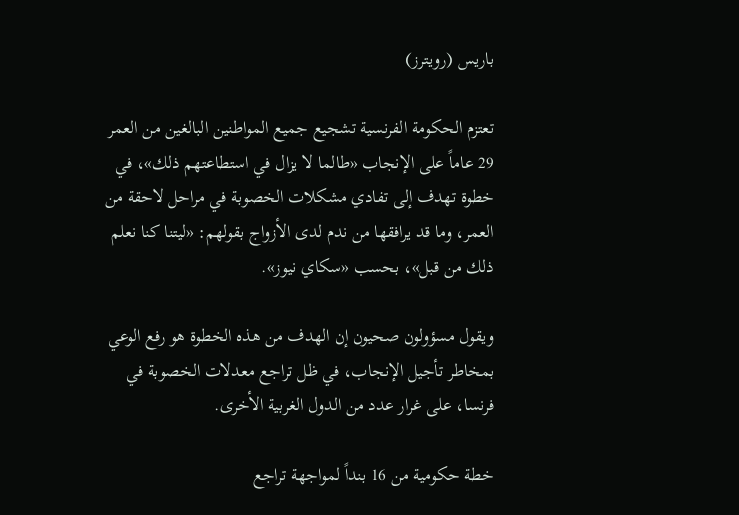باريس (رويترز)

تعتزم الحكومة الفرنسية تشجيع جميع المواطنين البالغين من العمر 29 عاماً على الإنجاب «طالما لا يزال في استطاعتهم ذلك»، في خطوة تهدف إلى تفادي مشكلات الخصوبة في مراحل لاحقة من العمر، وما قد يرافقها من ندم لدى الأزواج بقولهم: «ليتنا كنا نعلم ذلك من قبل»، بحسب «سكاي نيوز».

ويقول مسؤولون صحيون إن الهدف من هذه الخطوة هو رفع الوعي بمخاطر تأجيل الإنجاب، في ظل تراجع معدلات الخصوبة في فرنسا، على غرار عدد من الدول الغربية الأخرى.

خطة حكومية من 16 بنداً لمواجهة تراجع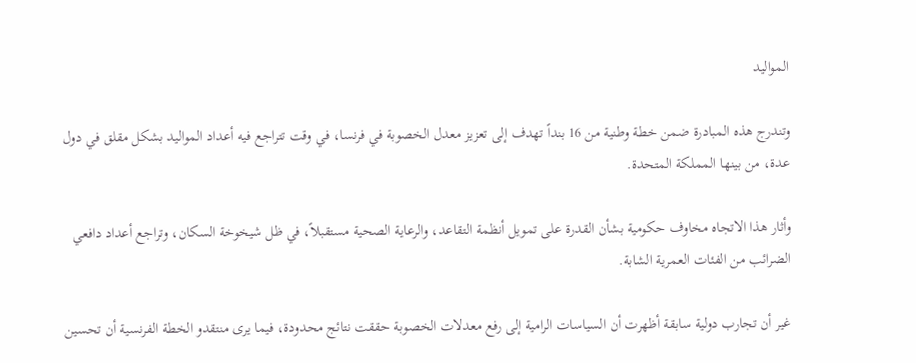المواليد

وتندرج هذه المبادرة ضمن خطة وطنية من 16 بنداً تهدف إلى تعزيز معدل الخصوبة في فرنسا، في وقت تتراجع فيه أعداد المواليد بشكل مقلق في دول عدة، من بينها المملكة المتحدة.

وأثار هذا الاتجاه مخاوف حكومية بشأن القدرة على تمويل أنظمة التقاعد، والرعاية الصحية مستقبلاً، في ظل شيخوخة السكان، وتراجع أعداد دافعي الضرائب من الفئات العمرية الشابة.

غير أن تجارب دولية سابقة أظهرت أن السياسات الرامية إلى رفع معدلات الخصوبة حققت نتائج محدودة، فيما يرى منتقدو الخطة الفرنسية أن تحسين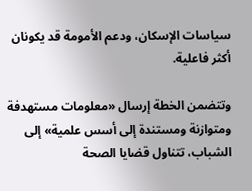سياسات الإسكان، ودعم الأمومة قد يكونان أكثر فاعلية.

وتتضمن الخطة إرسال «معلومات مستهدفة ومتوازنة ومستندة إلى أسس علمية» إلى الشباب، تتناول قضايا الصحة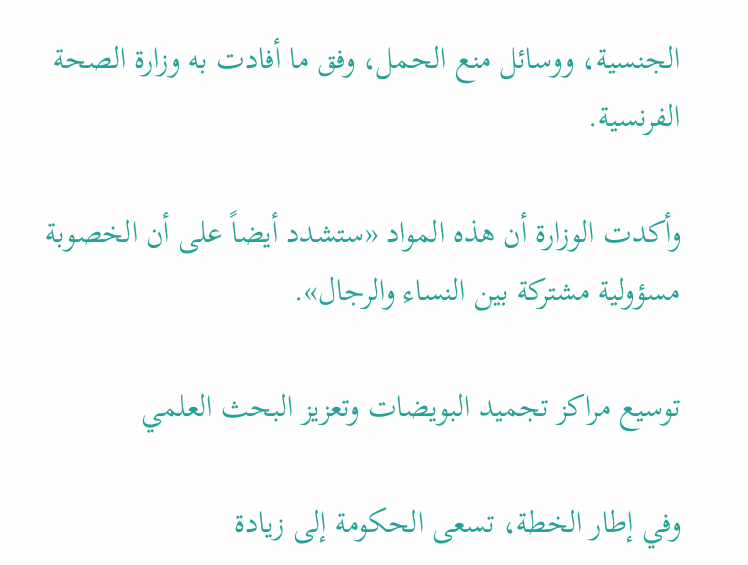الجنسية، ووسائل منع الحمل، وفق ما أفادت به وزارة الصحة الفرنسية.

وأكدت الوزارة أن هذه المواد «ستشدد أيضاً على أن الخصوبة مسؤولية مشتركة بين النساء والرجال».

توسيع مراكز تجميد البويضات وتعزيز البحث العلمي

وفي إطار الخطة، تسعى الحكومة إلى زيادة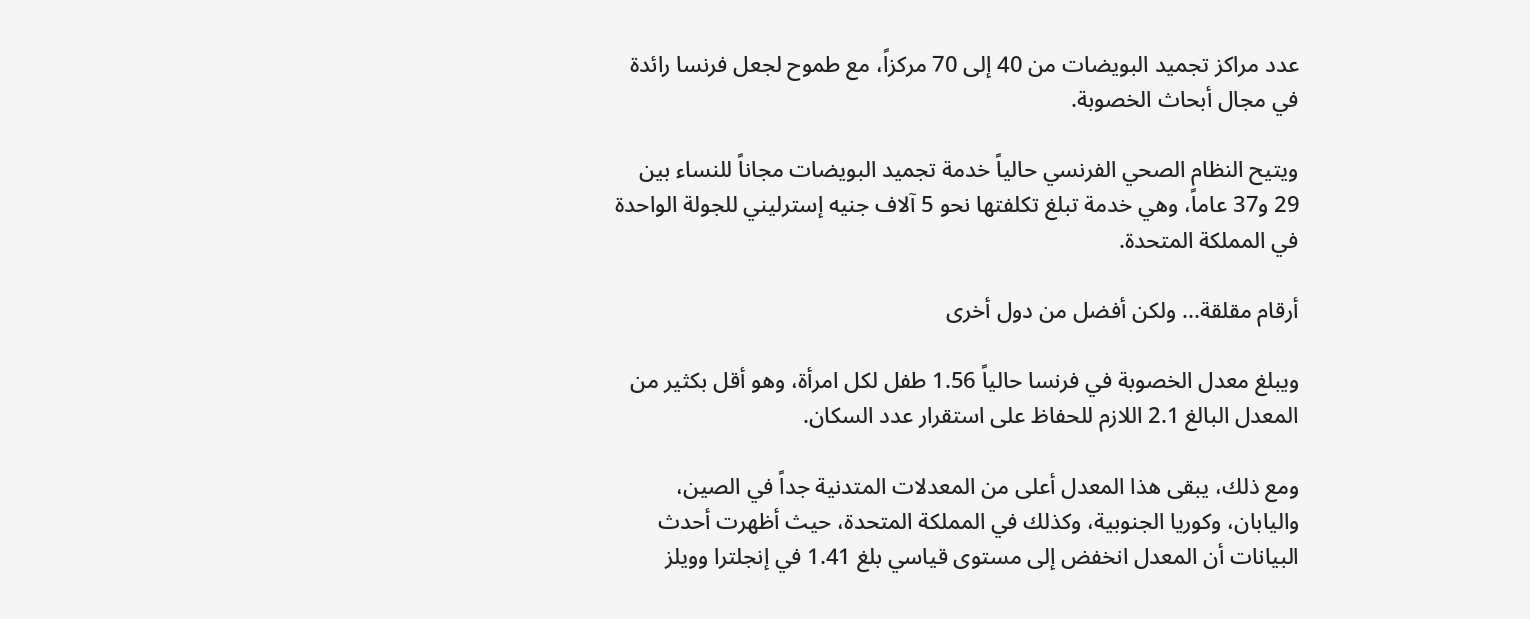عدد مراكز تجميد البويضات من 40 إلى 70 مركزاً، مع طموح لجعل فرنسا رائدة في مجال أبحاث الخصوبة.

ويتيح النظام الصحي الفرنسي حالياً خدمة تجميد البويضات مجاناً للنساء بين 29 و37 عاماً، وهي خدمة تبلغ تكلفتها نحو 5 آلاف جنيه إسترليني للجولة الواحدة في المملكة المتحدة.

أرقام مقلقة... ولكن أفضل من دول أخرى

ويبلغ معدل الخصوبة في فرنسا حالياً 1.56 طفل لكل امرأة، وهو أقل بكثير من المعدل البالغ 2.1 اللازم للحفاظ على استقرار عدد السكان.

ومع ذلك، يبقى هذا المعدل أعلى من المعدلات المتدنية جداً في الصين، واليابان، وكوريا الجنوبية، وكذلك في المملكة المتحدة، حيث أظهرت أحدث البيانات أن المعدل انخفض إلى مستوى قياسي بلغ 1.41 في إنجلترا وويلز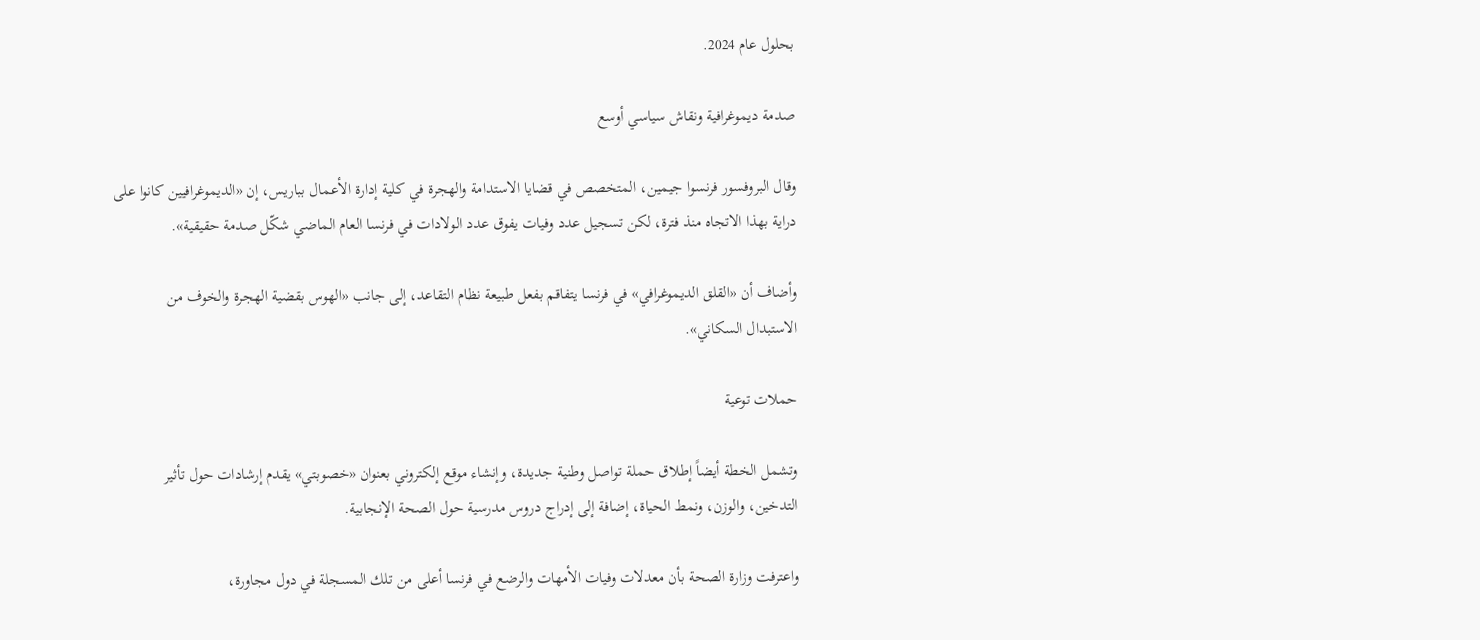بحلول عام 2024.

صدمة ديموغرافية ونقاش سياسي أوسع

وقال البروفسور فرنسوا جيمين، المتخصص في قضايا الاستدامة والهجرة في كلية إدارة الأعمال بباريس، إن «الديموغرافيين كانوا على دراية بهذا الاتجاه منذ فترة، لكن تسجيل عدد وفيات يفوق عدد الولادات في فرنسا العام الماضي شكّل صدمة حقيقية».

وأضاف أن «القلق الديموغرافي» في فرنسا يتفاقم بفعل طبيعة نظام التقاعد، إلى جانب «الهوس بقضية الهجرة والخوف من الاستبدال السكاني».

حملات توعية

وتشمل الخطة أيضاً إطلاق حملة تواصل وطنية جديدة، وإنشاء موقع إلكتروني بعنوان «خصوبتي» يقدم إرشادات حول تأثير التدخين، والوزن، ونمط الحياة، إضافة إلى إدراج دروس مدرسية حول الصحة الإنجابية.

واعترفت وزارة الصحة بأن معدلات وفيات الأمهات والرضع في فرنسا أعلى من تلك المسجلة في دول مجاورة،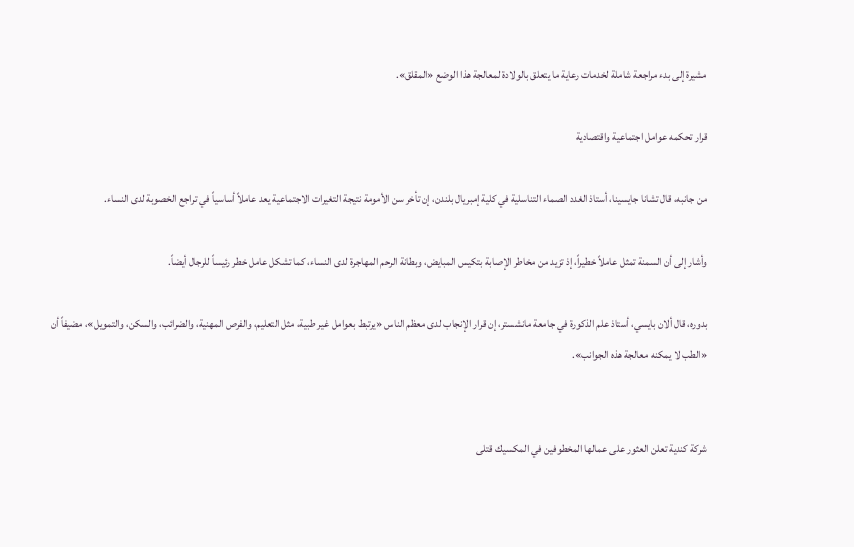مشيرة إلى بدء مراجعة شاملة لخدمات رعاية ما يتعلق بالولادة لمعالجة هذا الوضع «المقلق».

قرار تحكمه عوامل اجتماعية واقتصادية

من جانبه، قال تشانا جايسينا، أستاذ الغدد الصماء التناسلية في كلية إمبريال بلندن، إن تأخر سن الأمومة نتيجة التغيرات الاجتماعية يعد عاملاً أساسياً في تراجع الخصوبة لدى النساء.

وأشار إلى أن السمنة تمثل عاملاً خطيراً، إذ تزيد من مخاطر الإصابة بتكيس المبايض، وبطانة الرحم المهاجرة لدى النساء، كما تشكل عامل خطر رئيساً للرجال أيضاً.

بدوره، قال ألان بايسي، أستاذ علم الذكورة في جامعة مانشستر، إن قرار الإنجاب لدى معظم الناس «يرتبط بعوامل غير طبية، مثل التعليم، والفرص المهنية، والضرائب، والسكن، والتمويل»، مضيفاً أن «الطب لا يمكنه معالجة هذه الجوانب».


شركة كندية تعلن العثور على عمالها المخطوفين في المكسيك قتلى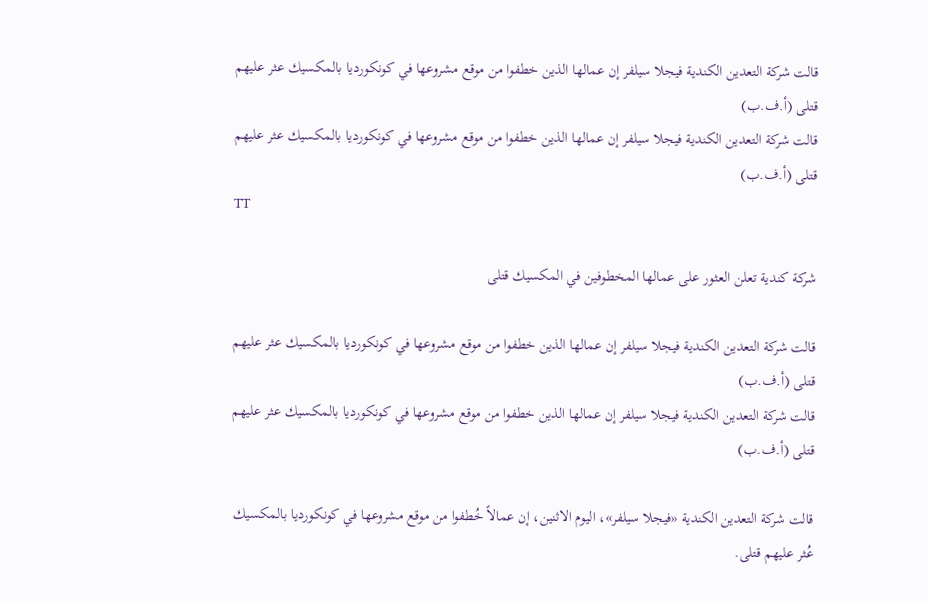قالت شركة التعدين الكندية فيجلا سيلفر إن عمالها الذين خطفوا من ‌موقع ‌مشروعها ‌في كونكورديا بالمكسيك عثر ‌عليهم قتلى (أ.ف.ب)
قالت شركة التعدين الكندية فيجلا سيلفر إن عمالها الذين خطفوا من ‌موقع ‌مشروعها ‌في كونكورديا بالمكسيك عثر ‌عليهم قتلى (أ.ف.ب)
TT

شركة كندية تعلن العثور على عمالها المخطوفين في المكسيك قتلى

قالت شركة التعدين الكندية فيجلا سيلفر إن عمالها الذين خطفوا من ‌موقع ‌مشروعها ‌في كونكورديا بالمكسيك عثر ‌عليهم قتلى (أ.ف.ب)
قالت شركة التعدين الكندية فيجلا سيلفر إن عمالها الذين خطفوا من ‌موقع ‌مشروعها ‌في كونكورديا بالمكسيك عثر ‌عليهم قتلى (أ.ف.ب)

قالت شركة التعدين الكندية «فيجلا سيلفر»، اليوم الاثنين، إن عمالاً خُطفوا من ‌موقع ‌مشروعها ‌في كونكورديا بالمكسيك عُثر ‌عليهم قتلى.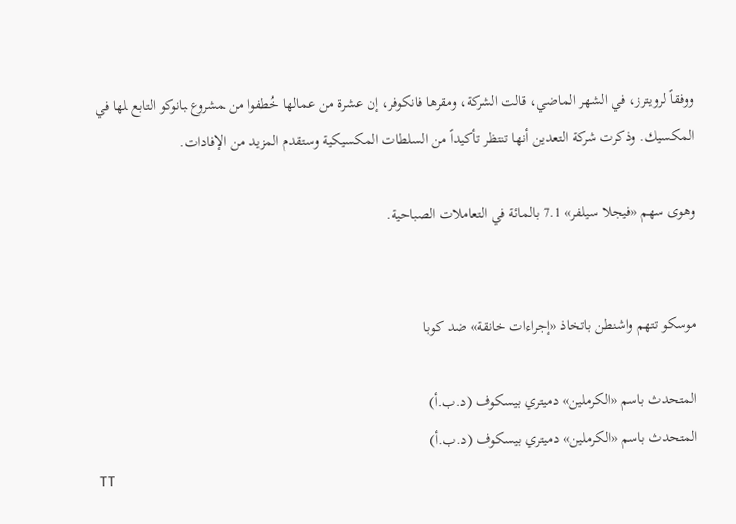ووفقاً لرويترز، في الشهر الماضي، قالت الشركة، ومقرها فانكوفر، إن عشرة من عمالها خُطفوا ‌من ‍مشروع ‍بانوكو التابع ‍لها في المكسيك. وذكرت شركة التعدين أنها تنتظر تأكيداً من السلطات المكسيكية وستقدم المزيد من الإفادات.

وهوى سهم «فيجلا سيلفر» 7.1 بالمائة في التعاملات الصباحية.


موسكو تتهم واشنطن باتخاذ «إجراءات خانقة» ضد كوبا

المتحدث باسم «الكرملين» دميتري بيسكوف (د.ب.أ)
المتحدث باسم «الكرملين» دميتري بيسكوف (د.ب.أ)
TT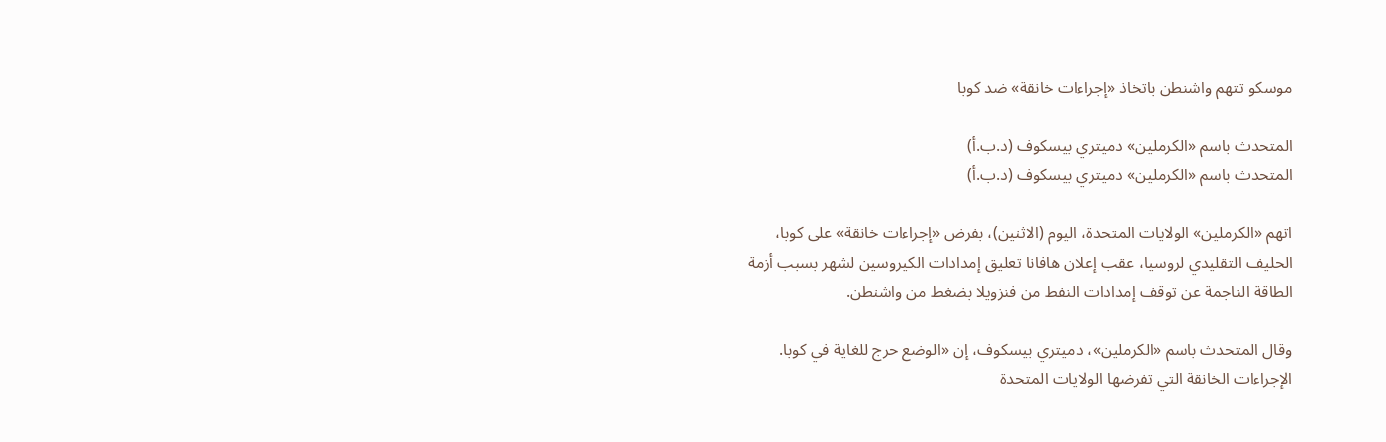موسكو تتهم واشنطن باتخاذ «إجراءات خانقة» ضد كوبا

المتحدث باسم «الكرملين» دميتري بيسكوف (د.ب.أ)
المتحدث باسم «الكرملين» دميتري بيسكوف (د.ب.أ)

اتهم «الكرملين» الولايات المتحدة، اليوم (الاثنين)، بفرض «إجراءات خانقة» على كوبا، الحليف التقليدي لروسيا، عقب إعلان هافانا تعليق إمدادات الكيروسين لشهر بسبب أزمة الطاقة الناجمة عن توقف إمدادات النفط من فنزويلا بضغط من واشنطن.

وقال المتحدث باسم «الكرملين»، دميتري بيسكوف، إن «الوضع حرج للغاية في كوبا. الإجراءات الخانقة التي تفرضها الولايات المتحدة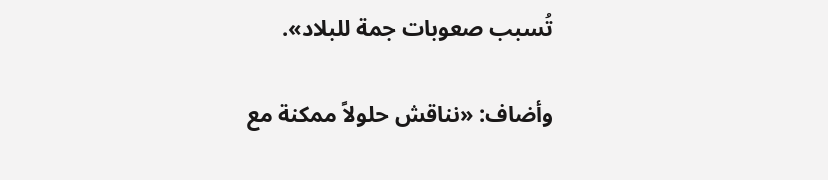تُسبب صعوبات جمة للبلاد».

وأضاف: «نناقش حلولاً ممكنة مع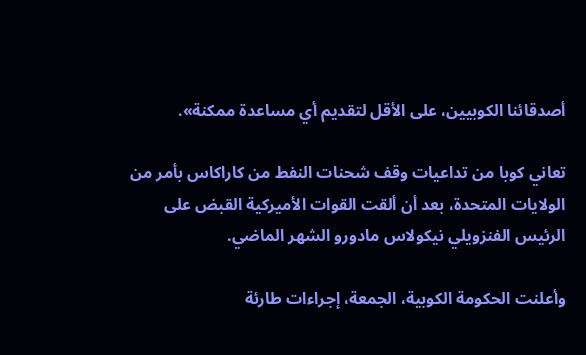أصدقائنا الكوبيين، على الأقل لتقديم أي مساعدة ممكنة».

تعاني كوبا من تداعيات وقف شحنات النفط من كاراكاس بأمر من الولايات المتحدة، بعد أن ألقت القوات الأميركية القبض على الرئيس الفنزويلي نيكولاس مادورو الشهر الماضي.

وأعلنت الحكومة الكوبية، الجمعة، إجراءات طارئة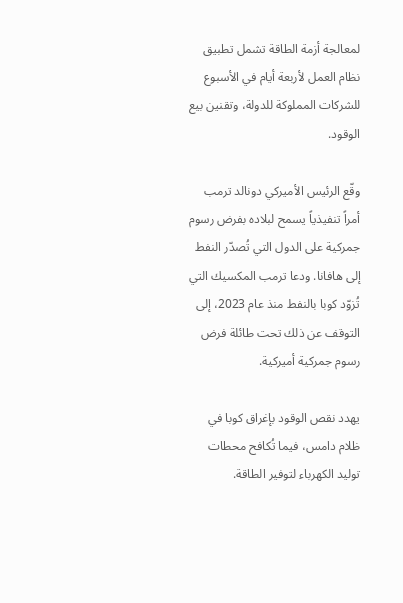لمعالجة أزمة الطاقة تشمل تطبيق نظام العمل لأربعة أيام في الأسبوع للشركات المملوكة للدولة، وتقنين بيع الوقود.

وقّع الرئيس الأميركي دونالد ترمب أمراً تنفيذياً يسمح لبلاده بفرض رسوم جمركية على الدول التي تُصدّر النفط إلى هافانا. ودعا ترمب المكسيك التي تُزوّد كوبا بالنفط منذ عام 2023، إلى التوقف عن ذلك تحت طائلة فرض رسوم جمركية أميركية.

يهدد نقص الوقود بإغراق كوبا في ظلام دامس، فيما تُكافح محطات توليد الكهرباء لتوفير الطاقة.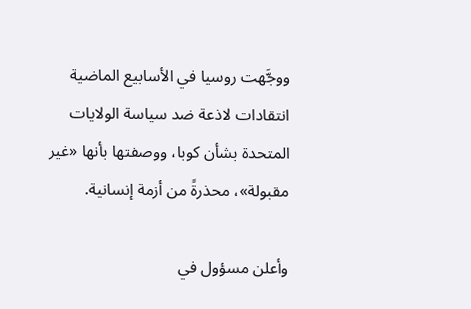ووجَّهت روسيا في الأسابيع الماضية انتقادات لاذعة ضد سياسة الولايات المتحدة بشأن كوبا، ووصفتها بأنها «غير مقبولة»، محذرةً من أزمة إنسانية.

وأعلن مسؤول في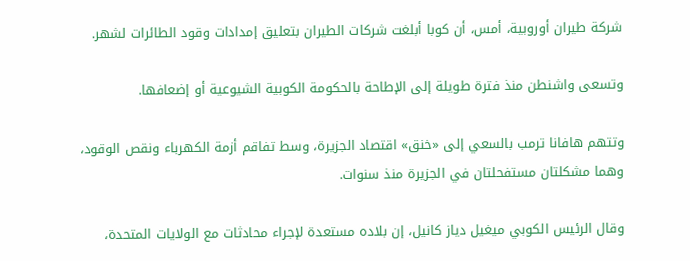شركة طيران أوروبية، أمس، أن كوبا أبلغت شركات الطيران بتعليق إمدادات وقود الطائرات لشهر.

وتسعى واشنطن منذ فترة طويلة إلى الإطاحة بالحكومة الكوبية الشيوعية أو إضعافها.

وتتهم هافانا ترمب بالسعي إلى «خنق» اقتصاد الجزيرة، وسط تفاقم أزمة الكهرباء ونقص الوقود، وهما مشكلتان مستفحلتان في الجزيرة منذ سنوات.

وقال الرئيس الكوبي ميغيل دياز كانيل، إن بلاده مستعدة لإجراء محادثات مع الولايات المتحدة،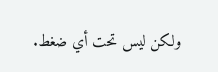ولكن ليس تحت أي ضغط.